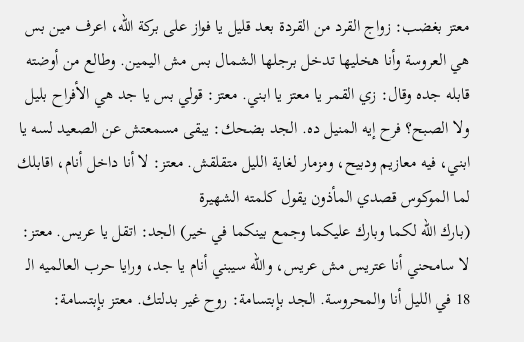معتز بغضب: زواج القرد من القردة بعد قليل يا فواز على بركة الله، اعرف مين بس هي العروسة وأنا هخليها تدخل برجلها الشمال بس مش اليمين. وطالع من أوضته قابله جده وقال: زي القمر يا معتز يا ابني. معتز: قولي بس يا جد هي الأفراح بليل ولا الصبح؟ فرح إيه المنيل ده. الجد بضحك: يبقى مسمعتش عن الصعيد لسه يا ابني، فيه معازيم ودبيح، ومزمار لغاية الليل متقلقش. معتز: لا أنا داخل أنام، اقابلك لما الموكوس قصدي المأذون يقول كلمته الشهيرة
(بارك الله لكما وبارك عليكما وجمع بينكما في خير) الجد: اتقل يا عريس. معتز: لا سامحني أنا عتريس مش عريس، والله سيبني أنام يا جد، ورايا حرب العالميه الـ 18 في الليل أنا والمحروسة. الجد بإبتسامة: روح غير بدلتك. معتز بإبتسامة: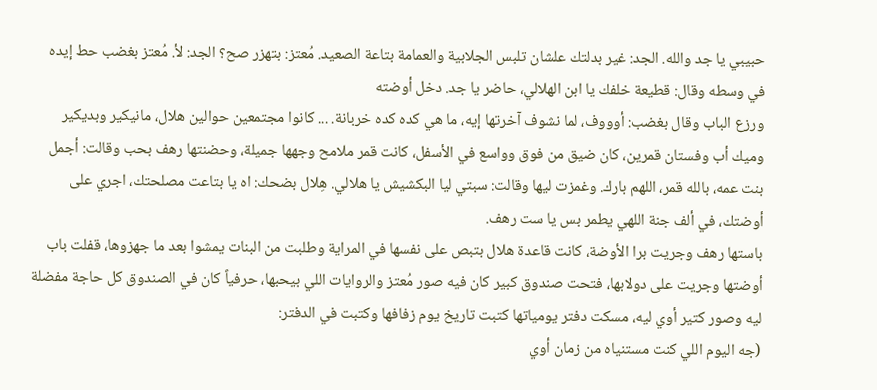حبيبي يا جد والله. الجد: غير بدلتك علشان تلبس الجلابية والعمامة بتاعة الصعيد. مُعتز: بتهزر صح؟ الجد: لأ. مُعتز بغضب حط إيده في وسطه وقال: قطيعة خلفك يا ابن الهلالي، حاضر يا جد. دخل أوضته
ورزع الباب وقال بغضب: أوووف، لما نشوف آخرتها إيه، ما هي كده كده خربانة. ... كانوا مجتمعين حوالين هلال، مانيكير وبديكير وميك أب وفستان قمرين، كان ضيق من فوق وواسع في الأسفل، كانت قمر ملامح وجهها جميلة، وحضنتها رهف بحب وقالت: أجمل بنت عمه، بالله قمر، اللهم بارك. وغمزت ليها وقالت: سبتي ليا البكشيش يا هلالي. هِلال بضحك: اه يا بتاعت مصلحتك، اجري على أوضتك، في ألف جنة اللهي يطمر بس يا ست رهف.
باستها رهف وجريت برا الأوضة، كانت قاعدة هلال بتبص على نفسها في المراية وطلبت من البنات يمشوا بعد ما جهزوها، قفلت باب أوضتها وجريت على دولابها، فتحت صندوق كبير كان فيه صور مُعتز والروايات اللي بيحبها، حرفياً كان في الصندوق كل حاجة مفضلة ليه وصور كتير أوي ليه، مسكت دفتر يومياتها كتبت تاريخ يوم زفافها وكتبت في الدفتر:
(جه اليوم اللي كنت مستنياه من زمان أوي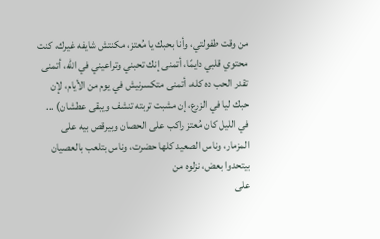من وقت طفولتي، وأنا بحبك يا مُعتز، مكنتش شايفه غيرك، كنت محتوي قلبي دايمًا، أتمنى إنك تحبني وتراعيني في الله، أتمنى تقدر الحب ده كله، أتمنى متكسرنيش في يوم من الأيام، لإن حبك ليا في الزرع، إن مشبت تربته تنشف ويبقى عطشان) ... في الليل كان مُعتز راكب على الحصان وبيرقص بيه على المزمار، وناس الصعيد كلها حضرت، وناس بتلعب بالعصيان بيتحدوا بعض، نزلوه من
على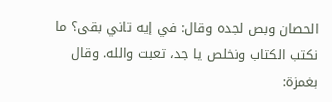الحصان وبص لجده وقال: في إيه تاني بقى؟ ما نكتب الكتاب ونخلص يا جد، تعبت والله. وقال بغمزة: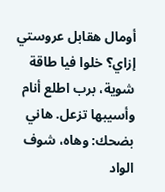أومال هقابل عروستي إزاي؟ خلوا فيا طاقة شوية، برب اطلع أنام وأسيبها تزعل. هاني بضحك: وهاه، شوف الواد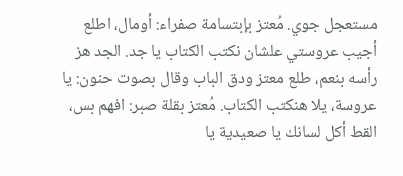مستعجل جوي. مُعتز بإبتسامة صفراء: أومال، اطلع أجيب عروستي علشان نكتب الكتاب يا جد. الجد هز رأسه بنعم، طلع معتز ودق الباب وقال بصوت حنون: يا عروسة، يلا هنكتب الكتاب. مُعتز بقلة صبر: افهم بس، القط أكل لسانك يا صعيدية يا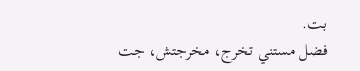بت.
فضل مستني تخرج، مخرجتش، جت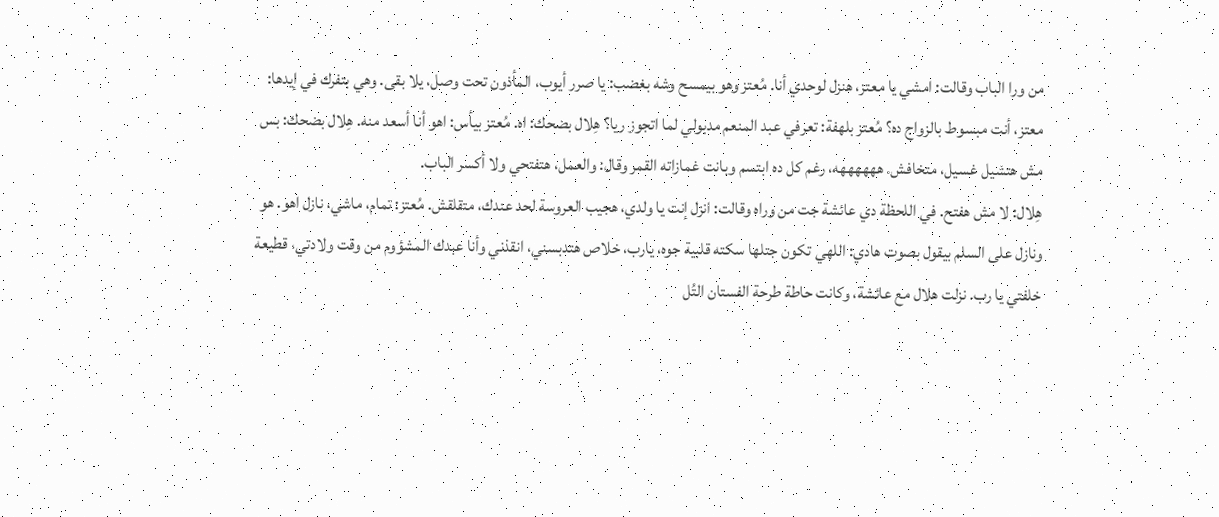من ورا الباب وقالت: امشي يا معتز، هنزل لوحدي أنا. مُعتز وهو بيمسح وشه بغضب: يا صرر أيوب، المأذون تحت وصل، يلا بقى. وهي بتفرك في إيدها: معتز، أنت مبسوط بالزواج ده؟ مُعتز بلهفة: تعرفي عبد المنعم مدبولي لما اتجوز ريا؟ هِلال بضحك: اه. مُعتز بيأس: اهو أنا أسعد منه. هِلال بضحك: بس مش هتشيل غسيل، متخافش. ههههههه، رغم كل ده ابتسم وبانت غمازاته القمر وقال: والعمل، هتفتحي ولا أكسر الباب.
هِلال: لا مش هفتح. في اللحظة دي عائشة جت من وراه وقالت: انزل إنت يا ولدي، هجيب العروسة لحد عندك، متقلقش. مُعتز: تمام، ماشي، نازل اهو. هو ونازل على السلم بيقول بصوت هادي: اللهي تكون جتلها سكته قلبية جوه، يارب، خلاص هتدبسني، انقذني وأنا عبدك المشؤوم من وقت ولادتي، قطيعة خلفتي يا رب. نزلت هلال مع عائشة، وكانت حاطة طرحة الفستان التُل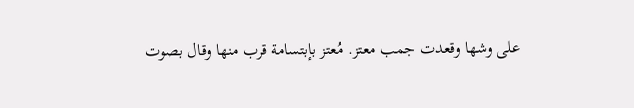على وشها وقعدت جمب معتز. مُعتز بإبتسامة قرب منها وقال بصوت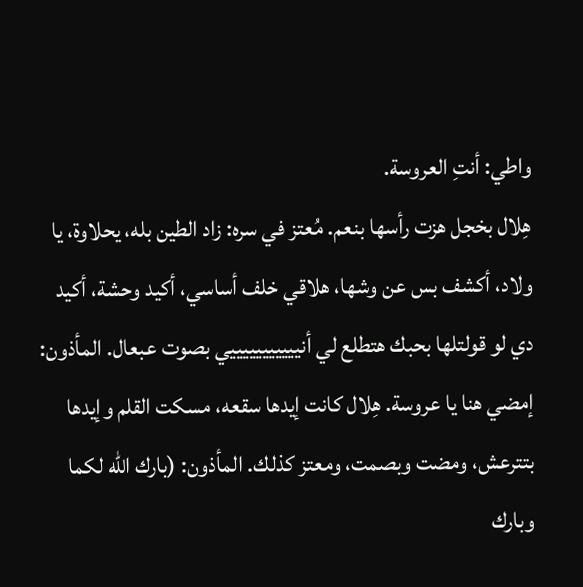واطي: أنتِ العروسة.
هِلال بخجل هزت رأسها بنعم. مُعتز في سره: زاد الطين بله، يحلاوة، يا ولاد، أكشف بس عن وشها، هلاقي خلف أساسي، أكيد وحشة، أكيد دي لو قولتلها بحبك هتطلع لي أنيييييييييييي بصوت عبعال. المأذون: إمضي هنا يا عروسة. هِلال كانت إيدها سقعه، مسكت القلم وإيدها بتترعش، ومضت وبصمت، ومعتز كذلك. المأذون: (بارك الله لكما وبارك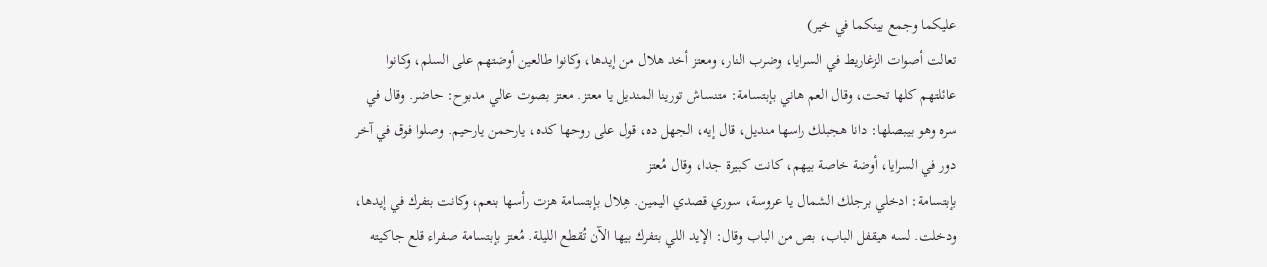عليكما وجمع بينكما في خير)
تعالت أصوات الزغاريط في السرايا، وضرب النار، ومعتز أخد هلال من إيدها، وكانوا طالعين أوضتهم على السلم، وكانوا عائلتهم كلها تحت، وقال العم هاني بإبتسامة: متنساش تورينا المنديل يا معتز. معتز بصوت عالي مدبوح: حاضر. وقال في سره وهو بيبصلها: دانا هجبلك راسها منديل، قال إيه، الجهل ده، قول على روحها كده، يارحمن يارحيم. وصلوا فوق في آخر دور في السرايا، أوضة خاصة بيهم، كانت كبيرة جدا، وقال مُعتز
بإبتسامة: ادخلي برجلك الشمال يا عروسة، سوري قصدي اليمين. هِلال بإبتسامة هزت رأسها بنعم، وكانت بتفرك في إيدها، ودخلت. لسه هيقفل الباب، بص من الباب وقال: الإيد اللي بتفرك بيها الآن تُقطع الليلة. مُعتز بإبتسامة صفراء قلع جاكيته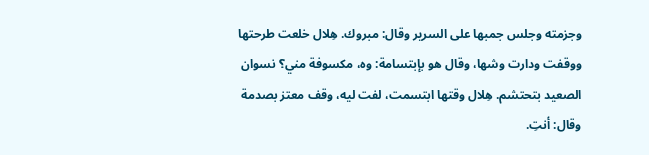وجزمته وجلس جمبها على السرير وقال: مبروك. هِلال خلعت طرحتها ووقفت ودارت وشها، وقال هو بإبتسامة: وه، مكسوفة مني؟ نسوان الصعيد بتحتشم. هِلال وقتها ابتسمت، لفت ليه، وقف معتز بصدمة وقال: أنتِ.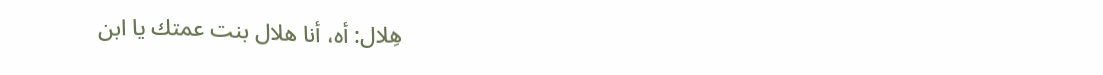هِلال: أه، أنا هلال بنت عمتك يا ابن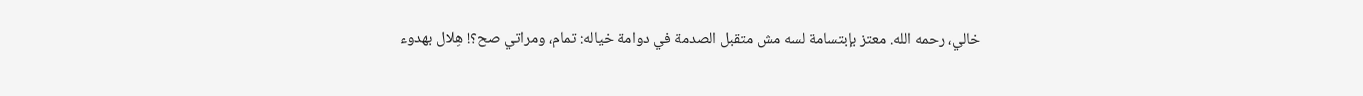خالي، رحمه الله. معتز بإبتسامة لسه مش متقبل الصدمة في دوامة خياله: تمام، ومراتي صح؟! هِلال بهدوء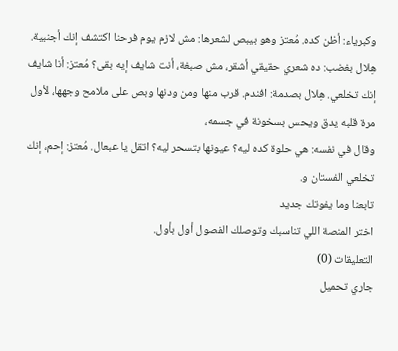وكبرياء: أظن كده. مُعتز وهو بيبص لشعرها: مش لازم يوم فرحنا اكتشف إنك أجنبية. هِلال بغضب: ده شعري حقيقي أشقر، مش صبغة، أنت شايف إيه بقى؟ مُعتز: أنا شايف إنك تخلعي. هِلال بصدمة: افندم. قرب منها ومن ودنها وبص على ملامح وجهها، لأول مرة قلبه يدق ويحس بسخونة في جسمه،
وقال في نفسه: هي حلوة كده ليه؟ عيونها بتسحر ليه؟ اتقل يا عبعال. مُعتز: إحم، إنك تخلعي الفستان و.
تابعنا وما يفوتك جديد
اختر المنصة اللي تناسبك وتوصلك الفصول أول بأول.
التعليقات (0)
جاري تحميل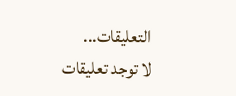التعليقات...
لا توجد تعليقات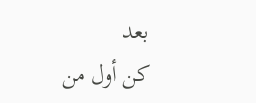بعد
كن أول من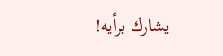يشارك برأيه!